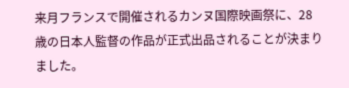来月フランスで開催されるカンヌ国際映画祭に、28歳の日本人監督の作品が正式出品されることが決まりました。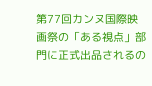第77回カンヌ国際映画祭の「ある視点」部門に正式出品されるの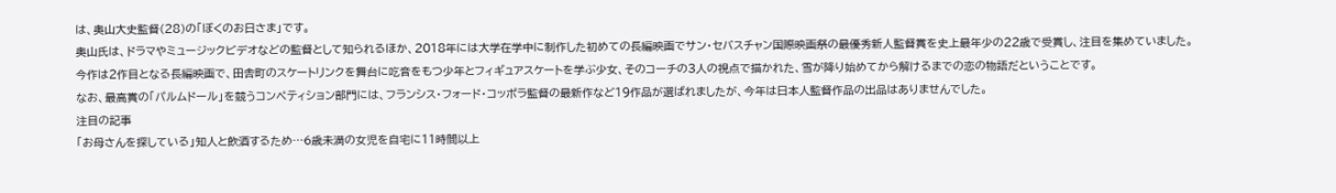は、奥山大史監督(28)の「ぼくのお日さま」です。
奥山氏は、ドラマやミュージックビデオなどの監督として知られるほか、2018年には大学在学中に制作した初めての長編映画でサン・セバスチャン国際映画祭の最優秀新人監督賞を史上最年少の22歳で受賞し、注目を集めていました。
今作は2作目となる長編映画で、田舎町のスケートリンクを舞台に吃音をもつ少年とフィギュアスケートを学ぶ少女、そのコーチの3人の視点で描かれた、雪が降り始めてから解けるまでの恋の物語だということです。
なお、最高賞の「パルムドール」を競うコンペティション部門には、フランシス・フォード・コッポラ監督の最新作など19作品が選ばれましたが、今年は日本人監督作品の出品はありませんでした。
注目の記事
「お母さんを探している」知人と飲酒するため…6歳未満の女児を自宅に11時間以上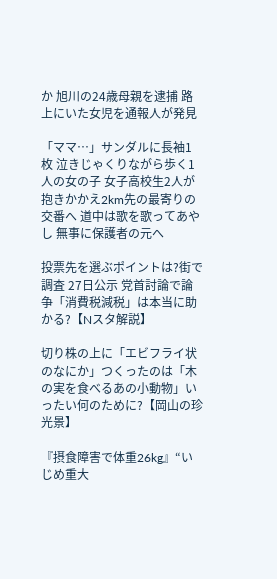か 旭川の24歳母親を逮捕 路上にいた女児を通報人が発見

「ママ…」サンダルに長袖1枚 泣きじゃくりながら歩く1人の女の子 女子高校生2人が抱きかかえ2km先の最寄りの交番へ 道中は歌を歌ってあやし 無事に保護者の元へ

投票先を選ぶポイントは?街で調査 27日公示 党首討論で論争「消費税減税」は本当に助かる?【Nスタ解説】

切り株の上に「エビフライ状のなにか」つくったのは「木の実を食べるあの小動物」いったい何のために?【岡山の珍光景】

『摂食障害で体重26kg』“いじめ重大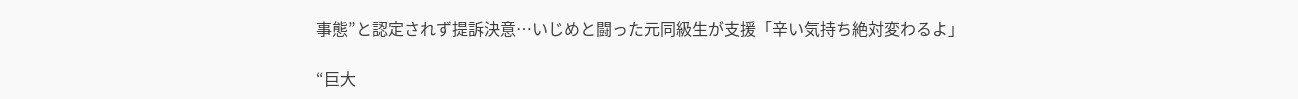事態”と認定されず提訴決意…いじめと闘った元同級生が支援「辛い気持ち絶対変わるよ」

“巨大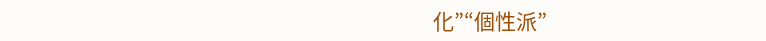化”“個性派”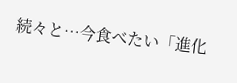続々と…今食べたい「進化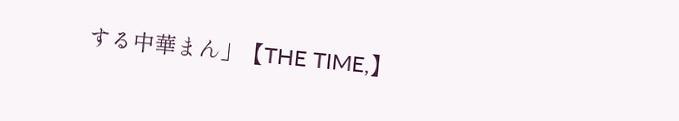する中華まん」【THE TIME,】